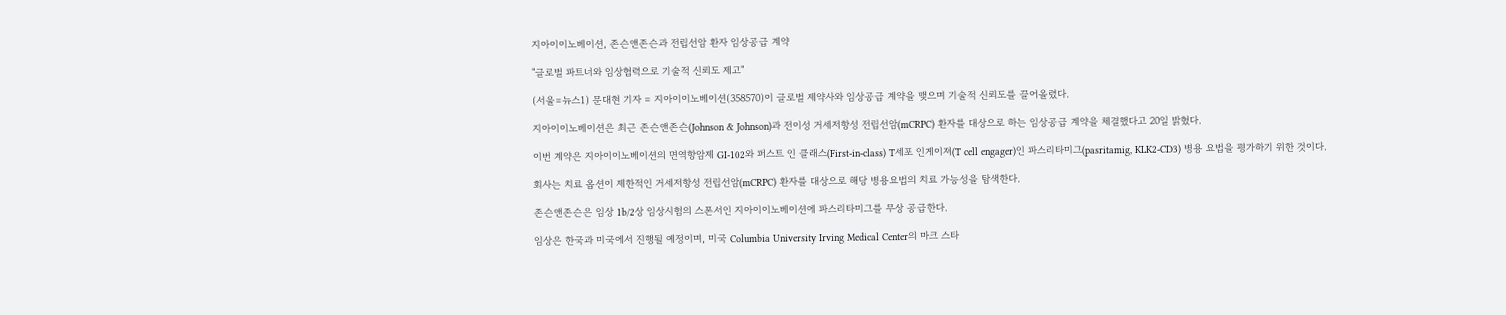지아이이노베이션, 존슨앤존슨과 전립선암 환자 임상공급 계약

"글로벌 파트너와 임상협력으로 기술적 신뢰도 제고"

(서울=뉴스1) 문대현 기자 = 지아이이노베이션(358570)이 글로벌 제약사와 임상공급 계약을 맺으며 기술적 신뢰도를 끌어올렸다.

지아이이노베이션은 최근 존슨앤존슨(Johnson & Johnson)과 전이성 거세저항성 전립선암(mCRPC) 환자를 대상으로 하는 임상공급 계약을 체결했다고 20일 밝혔다.

이번 계약은 지아이이노베이션의 면역항암제 GI-102와 퍼스트 인 클래스(First-in-class) T세포 인게이져(T cell engager)인 파스리타미그(pasritamig, KLK2-CD3) 병용 요법을 평가하기 위한 것이다.

회사는 치료 옵션이 제한적인 거세저항성 전립선암(mCRPC) 환자를 대상으로 해당 병용요법의 치료 가능성을 탐색한다.

존슨앤존슨은 임상 1b/2상 임상시험의 스폰서인 지아이이노베이션에 파스리타미그를 무상 공급한다.

임상은 한국과 미국에서 진행될 예정이며, 미국 Columbia University Irving Medical Center의 마크 스타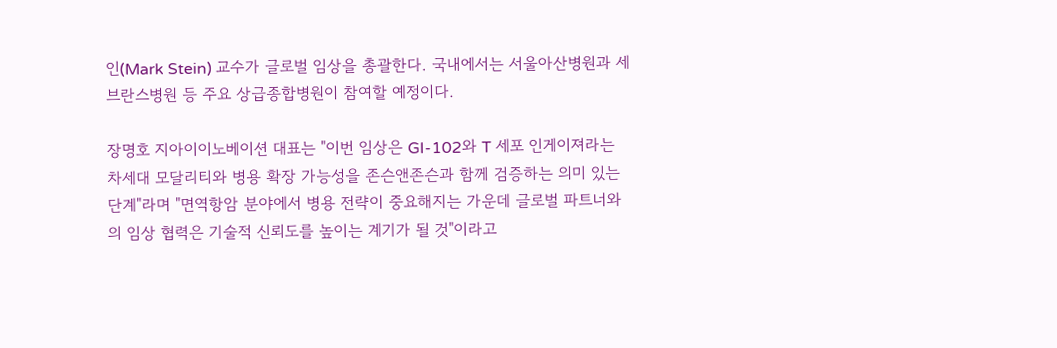인(Mark Stein) 교수가 글로벌 임상을 총괄한다. 국내에서는 서울아산병원과 세브란스병원 등 주요 상급종합병원이 참여할 예정이다.

장명호 지아이이노베이션 대표는 "이번 임상은 GI-102와 T 세포 인게이져라는 차세대 모달리티와 병용 확장 가능성을 존슨앤존슨과 함께 검증하는 의미 있는 단계"라며 "면역항암 분야에서 병용 전략이 중요해지는 가운데 글로벌 파트너와의 임상 협력은 기술적 신뢰도를 높이는 계기가 될 것"이라고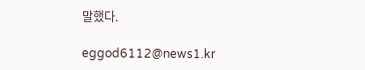말했다.

eggod6112@news1.kr